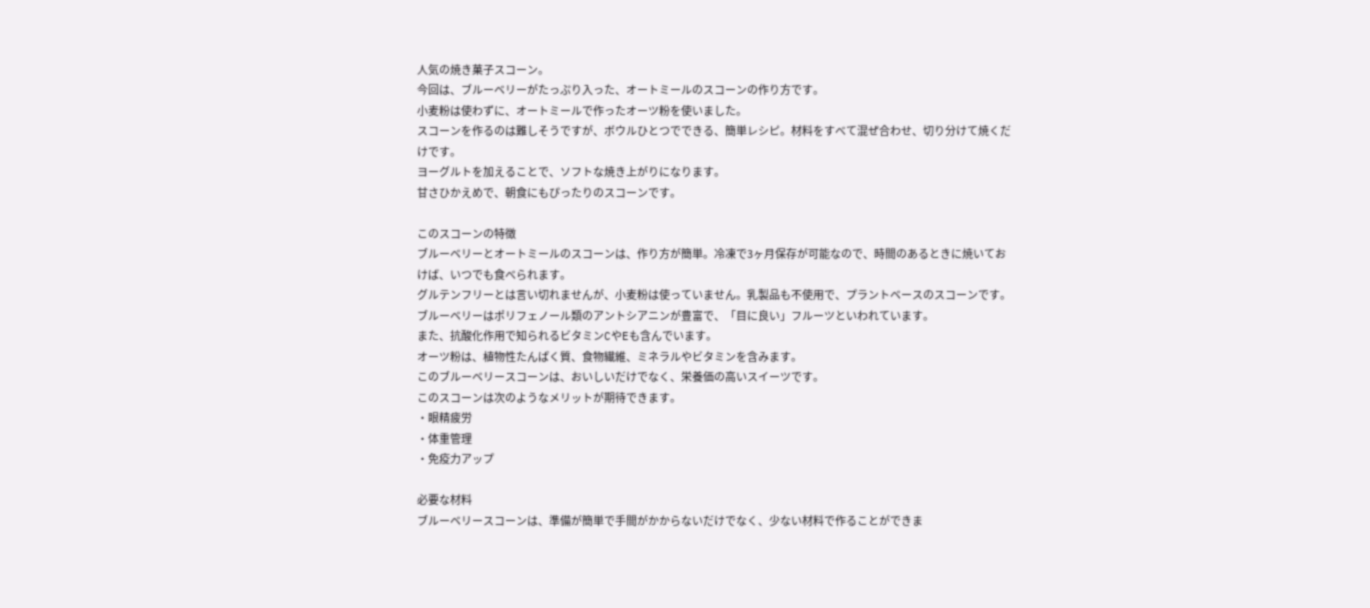人気の焼き菓子スコーン。
今回は、ブルーベリーがたっぷり入った、オートミールのスコーンの作り方です。
小麦粉は使わずに、オートミールで作ったオーツ粉を使いました。
スコーンを作るのは難しそうですが、ボウルひとつでできる、簡単レシピ。材料をすべて混ぜ合わせ、切り分けて焼くだけです。
ヨーグルトを加えることで、ソフトな焼き上がりになります。
甘さひかえめで、朝食にもぴったりのスコーンです。

このスコーンの特徴
ブルーベリーとオートミールのスコーンは、作り方が簡単。冷凍で3ヶ月保存が可能なので、時間のあるときに焼いておけば、いつでも食べられます。
グルテンフリーとは言い切れませんが、小麦粉は使っていません。乳製品も不使用で、プラントベースのスコーンです。
ブルーベリーはポリフェノール類のアントシアニンが豊富で、「目に良い」フルーツといわれています。
また、抗酸化作用で知られるビタミンCやEも含んでいます。
オーツ粉は、植物性たんぱく質、食物繊維、ミネラルやビタミンを含みます。
このブルーベリースコーンは、おいしいだけでなく、栄養価の高いスイーツです。
このスコーンは次のようなメリットが期待できます。
・眼精疲労
・体重管理
・免疫力アップ

必要な材料
ブルーベリースコーンは、準備が簡単で手間がかからないだけでなく、少ない材料で作ることができま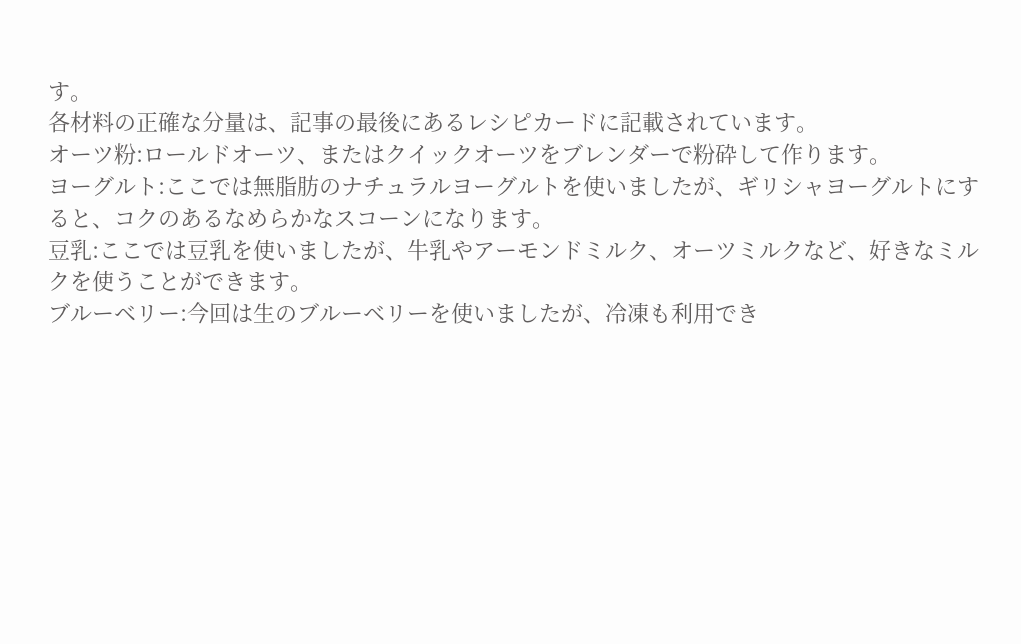す。
各材料の正確な分量は、記事の最後にあるレシピカードに記載されています。
オーツ粉:ロールドオーツ、またはクイックオーツをブレンダーで粉砕して作ります。
ヨーグルト:ここでは無脂肪のナチュラルヨーグルトを使いましたが、ギリシャヨーグルトにすると、コクのあるなめらかなスコーンになります。
豆乳:ここでは豆乳を使いましたが、牛乳やアーモンドミルク、オーツミルクなど、好きなミルクを使うことができます。
ブルーベリー:今回は生のブルーベリーを使いましたが、冷凍も利用でき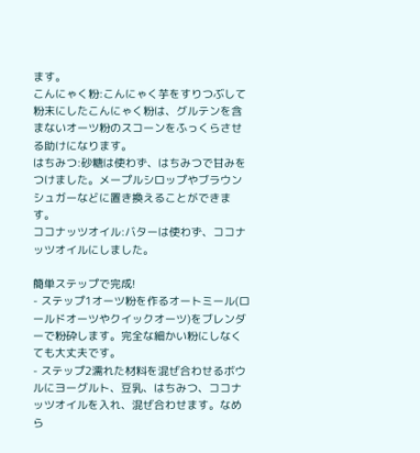ます。
こんにゃく粉:こんにゃく芋をすりつぶして粉末にしたこんにゃく粉は、グルテンを含まないオーツ粉のスコーンをふっくらさせる助けになります。
はちみつ:砂糖は使わず、はちみつで甘みをつけました。メープルシロップやブラウンシュガーなどに置き換えることができます。
ココナッツオイル:バターは使わず、ココナッツオイルにしました。

簡単ステップで完成!
- ステップ1オーツ粉を作るオートミール(ロールドオーツやクイックオーツ)をブレンダーで粉砕します。完全な細かい粉にしなくても大丈夫です。
- ステップ2濡れた材料を混ぜ合わせるボウルにヨーグルト、豆乳、はちみつ、ココナッツオイルを入れ、混ぜ合わせます。なめら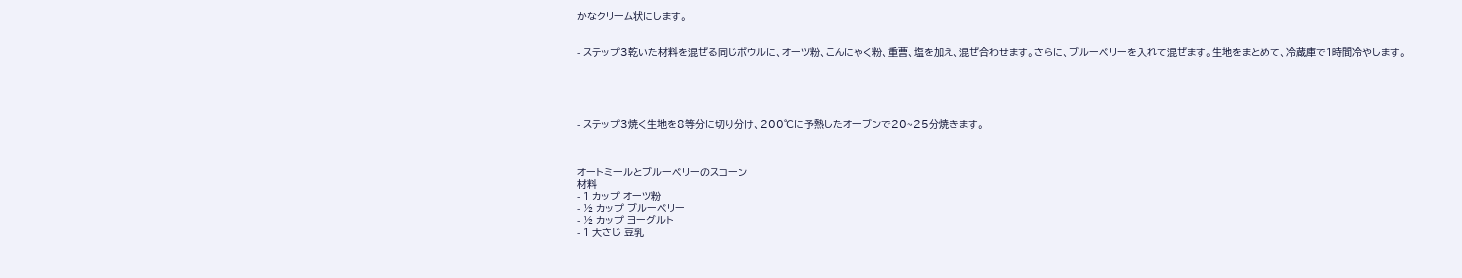かなクリーム状にします。


- ステップ3乾いた材料を混ぜる同じボウルに、オーツ粉、こんにゃく粉、重曹、塩を加え、混ぜ合わせます。さらに、ブルーベリーを入れて混ぜます。生地をまとめて、冷蔵庫で1時間冷やします。





- ステップ3焼く生地を8等分に切り分け、200℃に予熱したオーブンで20~25分焼きます。



オートミールとブルーベリーのスコーン
材料
- 1 カップ オーツ粉
- ½ カップ ブルーベリー
- ½ カップ ヨーグルト
- 1 大さじ 豆乳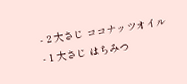- 2 大さじ ココナッツオイル
- 1 大さじ はちみつ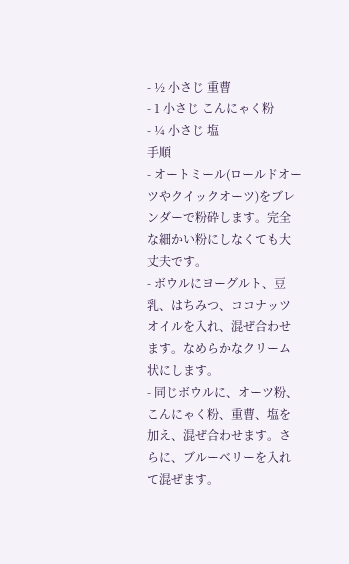- ½ 小さじ 重曹
- 1 小さじ こんにゃく粉
- ¼ 小さじ 塩
手順
- オートミール(ロールドオーツやクイックオーツ)をブレンダーで粉砕します。完全な細かい粉にしなくても大丈夫です。
- ボウルにヨーグルト、豆乳、はちみつ、ココナッツオイルを入れ、混ぜ合わせます。なめらかなクリーム状にします。
- 同じボウルに、オーツ粉、こんにゃく粉、重曹、塩を加え、混ぜ合わせます。さらに、ブルーベリーを入れて混ぜます。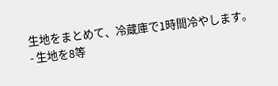生地をまとめて、冷蔵庫で1時間冷やします。
- 生地を8等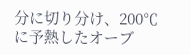分に切り分け、200℃に予熱したオーブ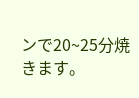ンで20~25分焼きます。